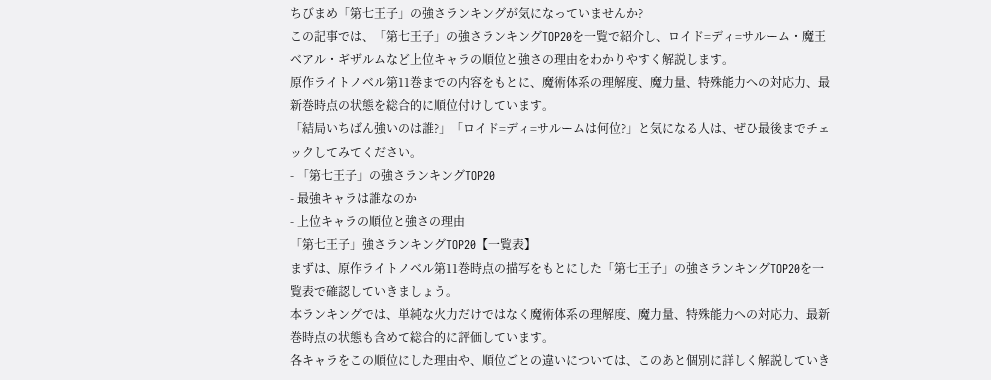ちびまめ「第七王子」の強さランキングが気になっていませんか?
この記事では、「第七王子」の強さランキングTOP20を一覧で紹介し、ロイド=ディ=サルーム・魔王ベアル・ギザルムなど上位キャラの順位と強さの理由をわかりやすく解説します。
原作ライトノベル第11巻までの内容をもとに、魔術体系の理解度、魔力量、特殊能力への対応力、最新巻時点の状態を総合的に順位付けしています。
「結局いちばん強いのは誰?」「ロイド=ディ=サルームは何位?」と気になる人は、ぜひ最後までチェックしてみてください。
- 「第七王子」の強さランキングTOP20
- 最強キャラは誰なのか
- 上位キャラの順位と強さの理由
「第七王子」強さランキングTOP20【一覧表】
まずは、原作ライトノベル第11巻時点の描写をもとにした「第七王子」の強さランキングTOP20を一覧表で確認していきましょう。
本ランキングでは、単純な火力だけではなく魔術体系の理解度、魔力量、特殊能力への対応力、最新巻時点の状態も含めて総合的に評価しています。
各キャラをこの順位にした理由や、順位ごとの違いについては、このあと個別に詳しく解説していき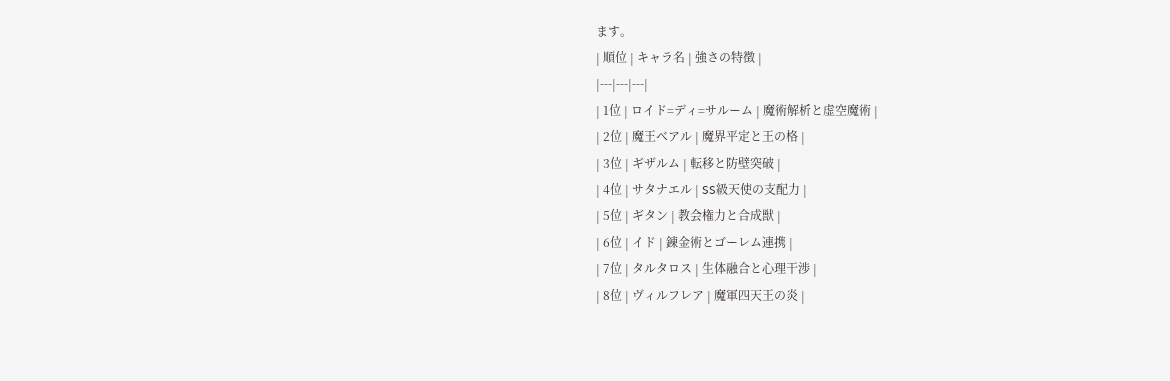ます。
| 順位 | キャラ名 | 強さの特徴 |
|---|---|---|
| 1位 | ロイド=ディ=サルーム | 魔術解析と虚空魔術 |
| 2位 | 魔王ベアル | 魔界平定と王の格 |
| 3位 | ギザルム | 転移と防壁突破 |
| 4位 | サタナエル | SS級天使の支配力 |
| 5位 | ギタン | 教会権力と合成獣 |
| 6位 | イド | 錬金術とゴーレム連携 |
| 7位 | タルタロス | 生体融合と心理干渉 |
| 8位 | ヴィルフレア | 魔軍四天王の炎 |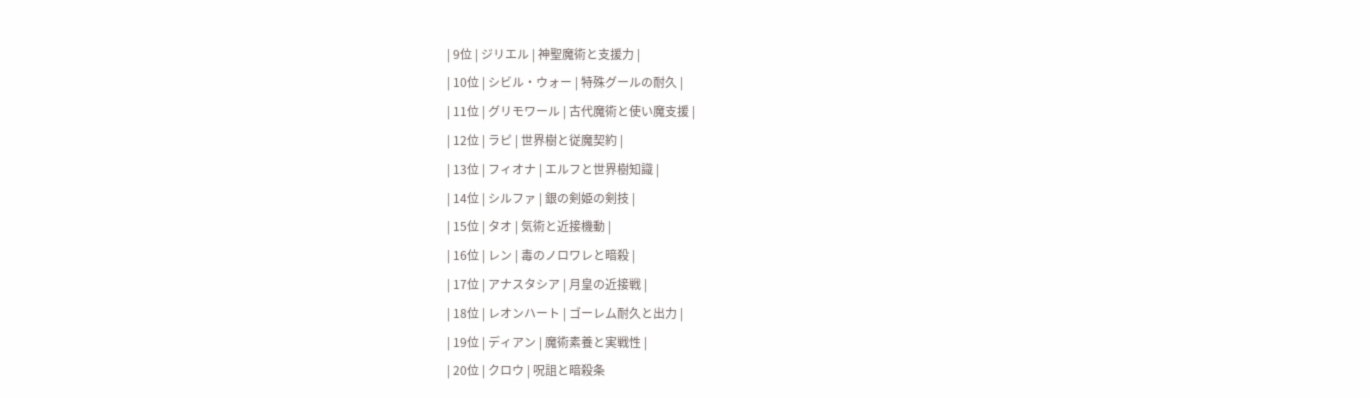| 9位 | ジリエル | 神聖魔術と支援力 |
| 10位 | シビル・ウォー | 特殊グールの耐久 |
| 11位 | グリモワール | 古代魔術と使い魔支援 |
| 12位 | ラピ | 世界樹と従魔契約 |
| 13位 | フィオナ | エルフと世界樹知識 |
| 14位 | シルファ | 銀の剣姫の剣技 |
| 15位 | タオ | 気術と近接機動 |
| 16位 | レン | 毒のノロワレと暗殺 |
| 17位 | アナスタシア | 月皇の近接戦 |
| 18位 | レオンハート | ゴーレム耐久と出力 |
| 19位 | ディアン | 魔術素養と実戦性 |
| 20位 | クロウ | 呪詛と暗殺条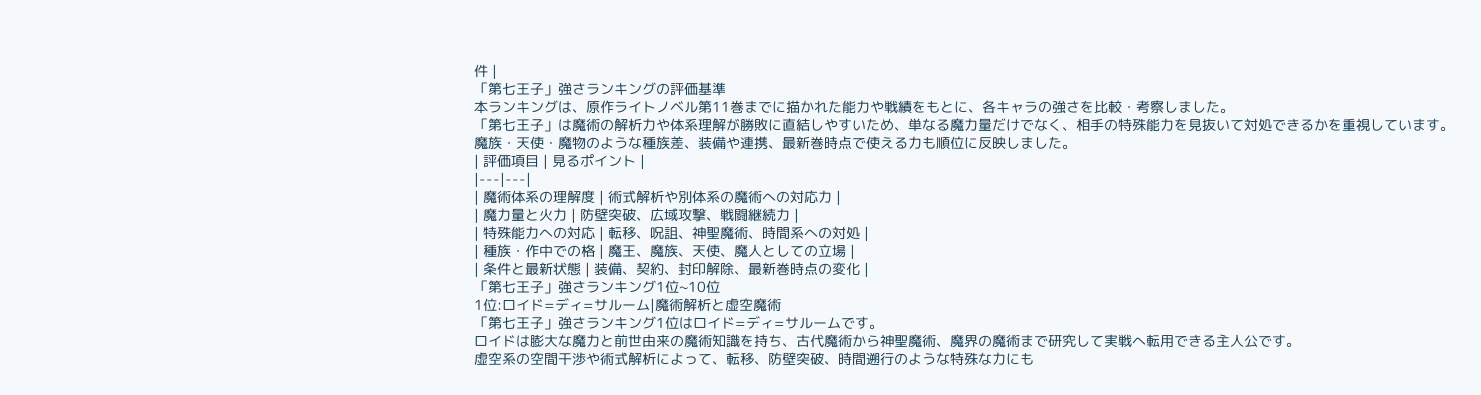件 |
「第七王子」強さランキングの評価基準
本ランキングは、原作ライトノベル第11巻までに描かれた能力や戦績をもとに、各キャラの強さを比較・考察しました。
「第七王子」は魔術の解析力や体系理解が勝敗に直結しやすいため、単なる魔力量だけでなく、相手の特殊能力を見抜いて対処できるかを重視しています。
魔族・天使・魔物のような種族差、装備や連携、最新巻時点で使える力も順位に反映しました。
| 評価項目 | 見るポイント |
|---|---|
| 魔術体系の理解度 | 術式解析や別体系の魔術への対応力 |
| 魔力量と火力 | 防壁突破、広域攻撃、戦闘継続力 |
| 特殊能力への対応 | 転移、呪詛、神聖魔術、時間系への対処 |
| 種族・作中での格 | 魔王、魔族、天使、魔人としての立場 |
| 条件と最新状態 | 装備、契約、封印解除、最新巻時点の変化 |
「第七王子」強さランキング1位~10位
1位:ロイド=ディ=サルーム|魔術解析と虚空魔術
「第七王子」強さランキング1位はロイド=ディ=サルームです。
ロイドは膨大な魔力と前世由来の魔術知識を持ち、古代魔術から神聖魔術、魔界の魔術まで研究して実戦へ転用できる主人公です。
虚空系の空間干渉や術式解析によって、転移、防壁突破、時間遡行のような特殊な力にも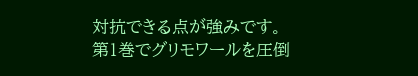対抗できる点が強みです。
第1巻でグリモワールを圧倒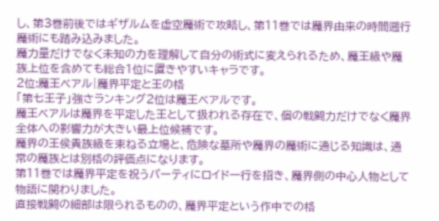し、第3巻前後ではギザルムを虚空魔術で攻略し、第11巻では魔界由来の時間遡行魔術にも踏み込みました。
魔力量だけでなく未知の力を理解して自分の術式に変えられるため、魔王級や魔族上位を含めても総合1位に置きやすいキャラです。
2位:魔王ベアル|魔界平定と王の格
「第七王子」強さランキング2位は魔王ベアルです。
魔王ベアルは魔界を平定した王として扱われる存在で、個の戦闘力だけでなく魔界全体への影響力が大きい最上位候補です。
魔界の王侯貴族級を束ねる立場と、危険な墓所や魔界の魔術に通じる知識は、通常の魔族とは別格の評価点になります。
第11巻では魔界平定を祝うパーティにロイド一行を招き、魔界側の中心人物として物語に関わりました。
直接戦闘の細部は限られるものの、魔界平定という作中での格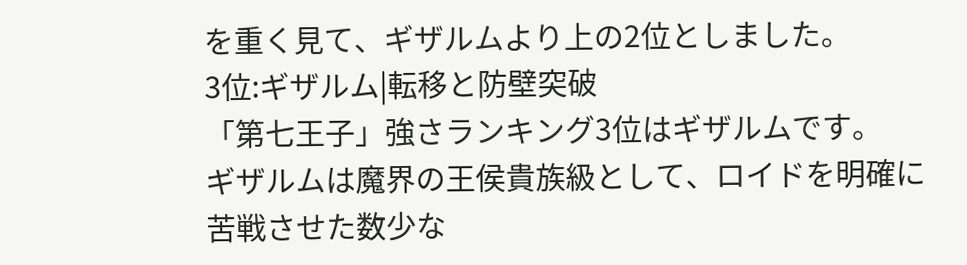を重く見て、ギザルムより上の2位としました。
3位:ギザルム|転移と防壁突破
「第七王子」強さランキング3位はギザルムです。
ギザルムは魔界の王侯貴族級として、ロイドを明確に苦戦させた数少な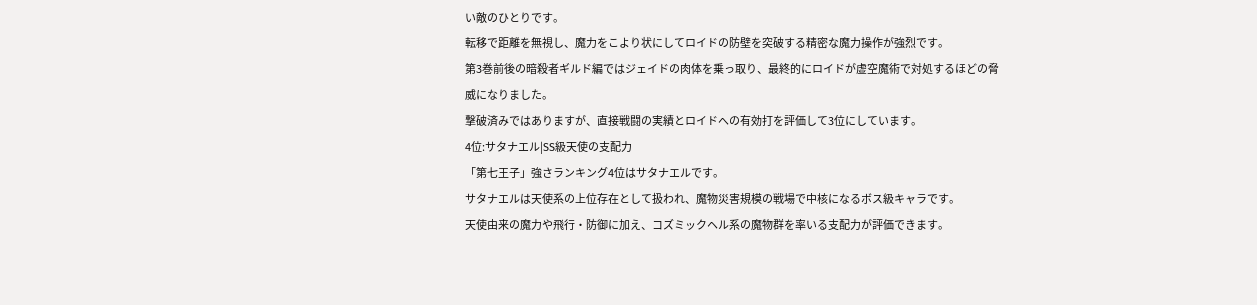い敵のひとりです。
転移で距離を無視し、魔力をこより状にしてロイドの防壁を突破する精密な魔力操作が強烈です。
第3巻前後の暗殺者ギルド編ではジェイドの肉体を乗っ取り、最終的にロイドが虚空魔術で対処するほどの脅威になりました。
撃破済みではありますが、直接戦闘の実績とロイドへの有効打を評価して3位にしています。
4位:サタナエル|SS級天使の支配力
「第七王子」強さランキング4位はサタナエルです。
サタナエルは天使系の上位存在として扱われ、魔物災害規模の戦場で中核になるボス級キャラです。
天使由来の魔力や飛行・防御に加え、コズミックヘル系の魔物群を率いる支配力が評価できます。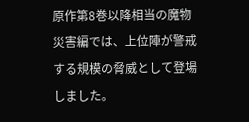原作第8巻以降相当の魔物災害編では、上位陣が警戒する規模の脅威として登場しました。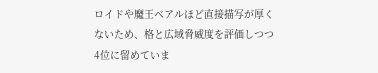ロイドや魔王ベアルほど直接描写が厚くないため、格と広域脅威度を評価しつつ4位に留めていま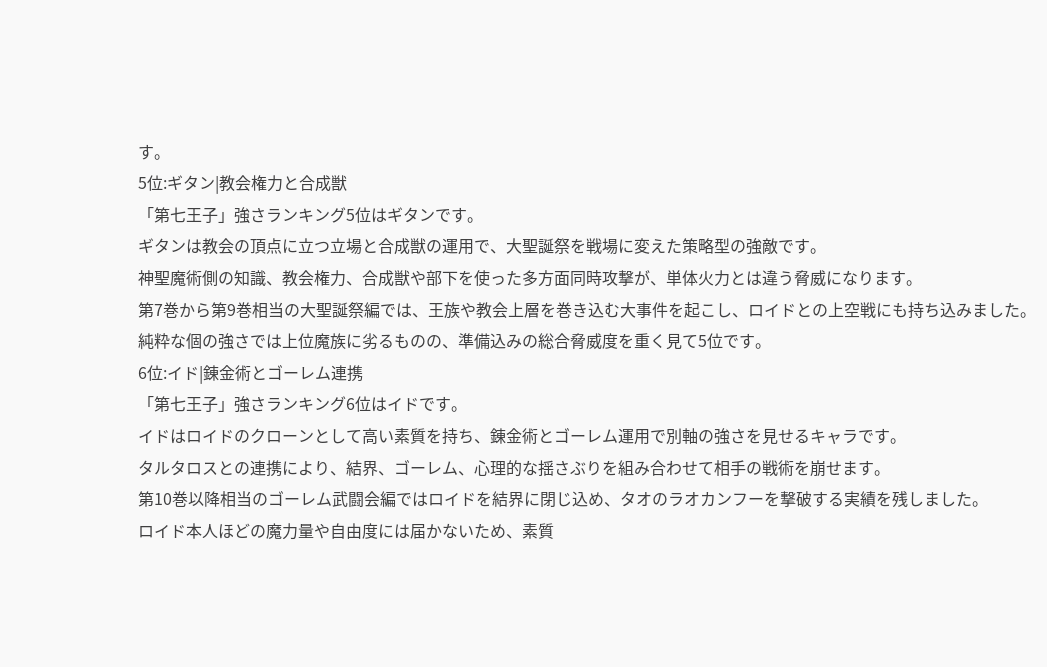す。
5位:ギタン|教会権力と合成獣
「第七王子」強さランキング5位はギタンです。
ギタンは教会の頂点に立つ立場と合成獣の運用で、大聖誕祭を戦場に変えた策略型の強敵です。
神聖魔術側の知識、教会権力、合成獣や部下を使った多方面同時攻撃が、単体火力とは違う脅威になります。
第7巻から第9巻相当の大聖誕祭編では、王族や教会上層を巻き込む大事件を起こし、ロイドとの上空戦にも持ち込みました。
純粋な個の強さでは上位魔族に劣るものの、準備込みの総合脅威度を重く見て5位です。
6位:イド|錬金術とゴーレム連携
「第七王子」強さランキング6位はイドです。
イドはロイドのクローンとして高い素質を持ち、錬金術とゴーレム運用で別軸の強さを見せるキャラです。
タルタロスとの連携により、結界、ゴーレム、心理的な揺さぶりを組み合わせて相手の戦術を崩せます。
第10巻以降相当のゴーレム武闘会編ではロイドを結界に閉じ込め、タオのラオカンフーを撃破する実績を残しました。
ロイド本人ほどの魔力量や自由度には届かないため、素質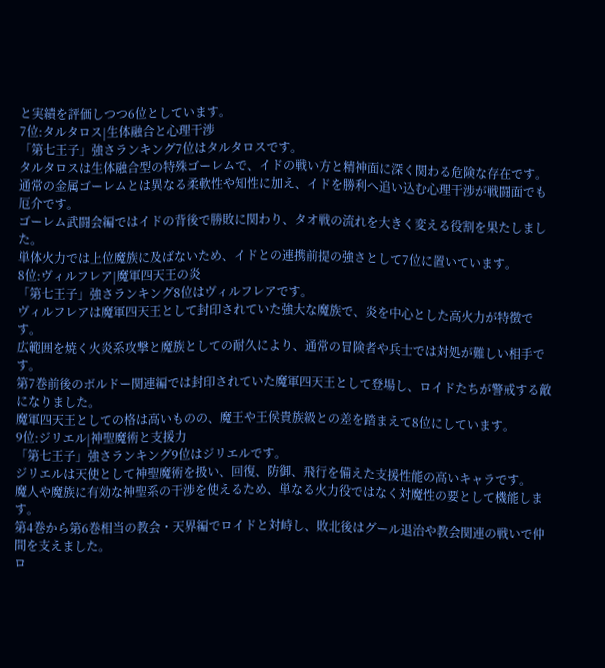と実績を評価しつつ6位としています。
7位:タルタロス|生体融合と心理干渉
「第七王子」強さランキング7位はタルタロスです。
タルタロスは生体融合型の特殊ゴーレムで、イドの戦い方と精神面に深く関わる危険な存在です。
通常の金属ゴーレムとは異なる柔軟性や知性に加え、イドを勝利へ追い込む心理干渉が戦闘面でも厄介です。
ゴーレム武闘会編ではイドの背後で勝敗に関わり、タオ戦の流れを大きく変える役割を果たしました。
単体火力では上位魔族に及ばないため、イドとの連携前提の強さとして7位に置いています。
8位:ヴィルフレア|魔軍四天王の炎
「第七王子」強さランキング8位はヴィルフレアです。
ヴィルフレアは魔軍四天王として封印されていた強大な魔族で、炎を中心とした高火力が特徴です。
広範囲を焼く火炎系攻撃と魔族としての耐久により、通常の冒険者や兵士では対処が難しい相手です。
第7巻前後のボルドー関連編では封印されていた魔軍四天王として登場し、ロイドたちが警戒する敵になりました。
魔軍四天王としての格は高いものの、魔王や王侯貴族級との差を踏まえて8位にしています。
9位:ジリエル|神聖魔術と支援力
「第七王子」強さランキング9位はジリエルです。
ジリエルは天使として神聖魔術を扱い、回復、防御、飛行を備えた支援性能の高いキャラです。
魔人や魔族に有効な神聖系の干渉を使えるため、単なる火力役ではなく対魔性の要として機能します。
第4巻から第6巻相当の教会・天界編でロイドと対峙し、敗北後はグール退治や教会関連の戦いで仲間を支えました。
ロ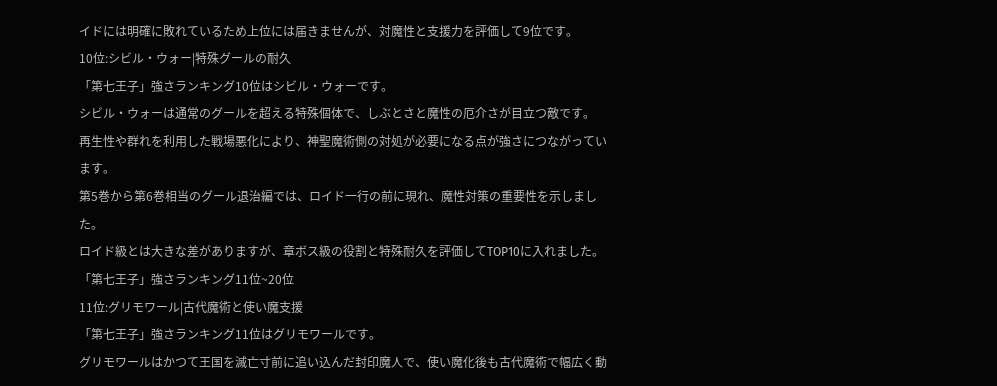イドには明確に敗れているため上位には届きませんが、対魔性と支援力を評価して9位です。
10位:シビル・ウォー|特殊グールの耐久
「第七王子」強さランキング10位はシビル・ウォーです。
シビル・ウォーは通常のグールを超える特殊個体で、しぶとさと魔性の厄介さが目立つ敵です。
再生性や群れを利用した戦場悪化により、神聖魔術側の対処が必要になる点が強さにつながっています。
第5巻から第6巻相当のグール退治編では、ロイド一行の前に現れ、魔性対策の重要性を示しました。
ロイド級とは大きな差がありますが、章ボス級の役割と特殊耐久を評価してTOP10に入れました。
「第七王子」強さランキング11位~20位
11位:グリモワール|古代魔術と使い魔支援
「第七王子」強さランキング11位はグリモワールです。
グリモワールはかつて王国を滅亡寸前に追い込んだ封印魔人で、使い魔化後も古代魔術で幅広く動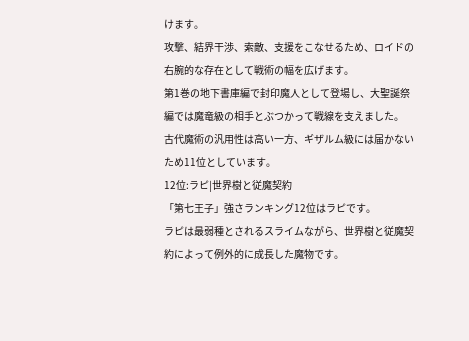けます。
攻撃、結界干渉、索敵、支援をこなせるため、ロイドの右腕的な存在として戦術の幅を広げます。
第1巻の地下書庫編で封印魔人として登場し、大聖誕祭編では魔竜級の相手とぶつかって戦線を支えました。
古代魔術の汎用性は高い一方、ギザルム級には届かないため11位としています。
12位:ラピ|世界樹と従魔契約
「第七王子」強さランキング12位はラピです。
ラピは最弱種とされるスライムながら、世界樹と従魔契約によって例外的に成長した魔物です。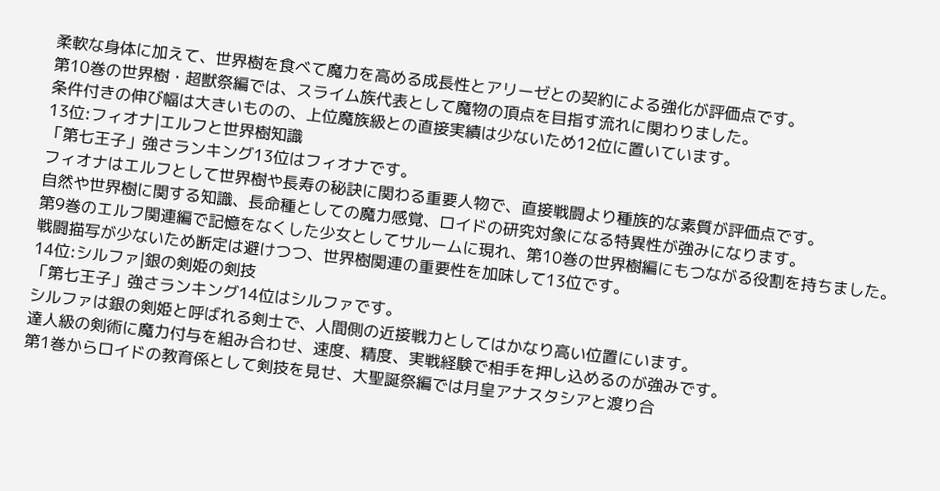柔軟な身体に加えて、世界樹を食べて魔力を高める成長性とアリーゼとの契約による強化が評価点です。
第10巻の世界樹・超獣祭編では、スライム族代表として魔物の頂点を目指す流れに関わりました。
条件付きの伸び幅は大きいものの、上位魔族級との直接実績は少ないため12位に置いています。
13位:フィオナ|エルフと世界樹知識
「第七王子」強さランキング13位はフィオナです。
フィオナはエルフとして世界樹や長寿の秘訣に関わる重要人物で、直接戦闘より種族的な素質が評価点です。
自然や世界樹に関する知識、長命種としての魔力感覚、ロイドの研究対象になる特異性が強みになります。
第9巻のエルフ関連編で記憶をなくした少女としてサルームに現れ、第10巻の世界樹編にもつながる役割を持ちました。
戦闘描写が少ないため断定は避けつつ、世界樹関連の重要性を加味して13位です。
14位:シルファ|銀の剣姫の剣技
「第七王子」強さランキング14位はシルファです。
シルファは銀の剣姫と呼ばれる剣士で、人間側の近接戦力としてはかなり高い位置にいます。
達人級の剣術に魔力付与を組み合わせ、速度、精度、実戦経験で相手を押し込めるのが強みです。
第1巻からロイドの教育係として剣技を見せ、大聖誕祭編では月皇アナスタシアと渡り合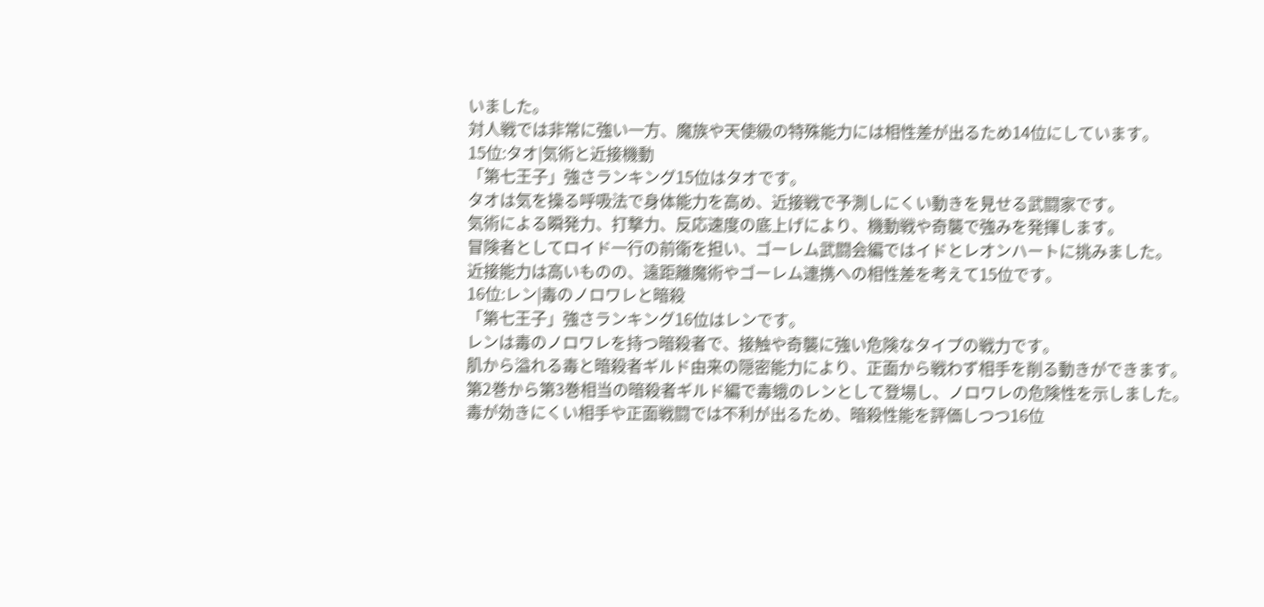いました。
対人戦では非常に強い一方、魔族や天使級の特殊能力には相性差が出るため14位にしています。
15位:タオ|気術と近接機動
「第七王子」強さランキング15位はタオです。
タオは気を操る呼吸法で身体能力を高め、近接戦で予測しにくい動きを見せる武闘家です。
気術による瞬発力、打撃力、反応速度の底上げにより、機動戦や奇襲で強みを発揮します。
冒険者としてロイド一行の前衛を担い、ゴーレム武闘会編ではイドとレオンハートに挑みました。
近接能力は高いものの、遠距離魔術やゴーレム連携への相性差を考えて15位です。
16位:レン|毒のノロワレと暗殺
「第七王子」強さランキング16位はレンです。
レンは毒のノロワレを持つ暗殺者で、接触や奇襲に強い危険なタイプの戦力です。
肌から溢れる毒と暗殺者ギルド由来の隠密能力により、正面から戦わず相手を削る動きができます。
第2巻から第3巻相当の暗殺者ギルド編で毒蛾のレンとして登場し、ノロワレの危険性を示しました。
毒が効きにくい相手や正面戦闘では不利が出るため、暗殺性能を評価しつつ16位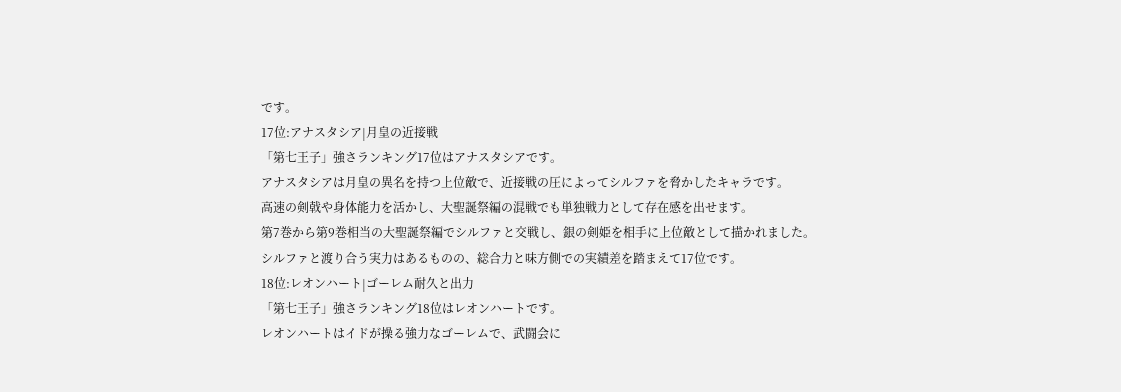です。
17位:アナスタシア|月皇の近接戦
「第七王子」強さランキング17位はアナスタシアです。
アナスタシアは月皇の異名を持つ上位敵で、近接戦の圧によってシルファを脅かしたキャラです。
高速の剣戟や身体能力を活かし、大聖誕祭編の混戦でも単独戦力として存在感を出せます。
第7巻から第9巻相当の大聖誕祭編でシルファと交戦し、銀の剣姫を相手に上位敵として描かれました。
シルファと渡り合う実力はあるものの、総合力と味方側での実績差を踏まえて17位です。
18位:レオンハート|ゴーレム耐久と出力
「第七王子」強さランキング18位はレオンハートです。
レオンハートはイドが操る強力なゴーレムで、武闘会に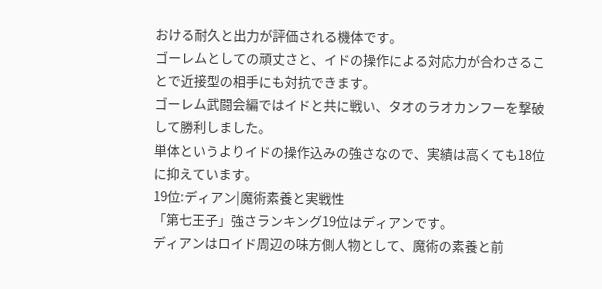おける耐久と出力が評価される機体です。
ゴーレムとしての頑丈さと、イドの操作による対応力が合わさることで近接型の相手にも対抗できます。
ゴーレム武闘会編ではイドと共に戦い、タオのラオカンフーを撃破して勝利しました。
単体というよりイドの操作込みの強さなので、実績は高くても18位に抑えています。
19位:ディアン|魔術素養と実戦性
「第七王子」強さランキング19位はディアンです。
ディアンはロイド周辺の味方側人物として、魔術の素養と前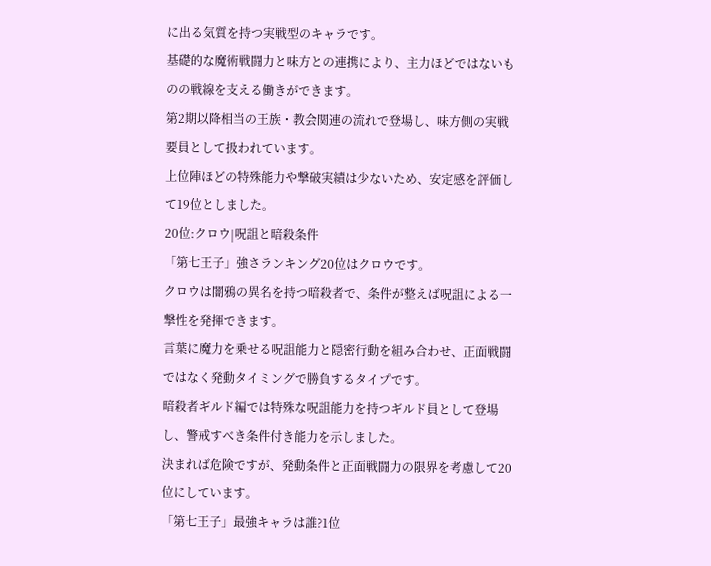に出る気質を持つ実戦型のキャラです。
基礎的な魔術戦闘力と味方との連携により、主力ほどではないものの戦線を支える働きができます。
第2期以降相当の王族・教会関連の流れで登場し、味方側の実戦要員として扱われています。
上位陣ほどの特殊能力や撃破実績は少ないため、安定感を評価して19位としました。
20位:クロウ|呪詛と暗殺条件
「第七王子」強さランキング20位はクロウです。
クロウは闇鴉の異名を持つ暗殺者で、条件が整えば呪詛による一撃性を発揮できます。
言葉に魔力を乗せる呪詛能力と隠密行動を組み合わせ、正面戦闘ではなく発動タイミングで勝負するタイプです。
暗殺者ギルド編では特殊な呪詛能力を持つギルド員として登場し、警戒すべき条件付き能力を示しました。
決まれば危険ですが、発動条件と正面戦闘力の限界を考慮して20位にしています。
「第七王子」最強キャラは誰?1位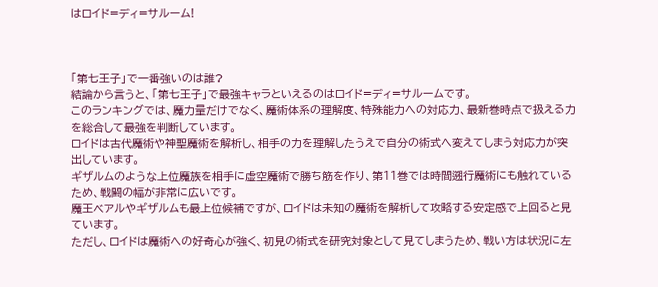はロイド=ディ=サルーム!



「第七王子」で一番強いのは誰?
結論から言うと、「第七王子」で最強キャラといえるのはロイド=ディ=サルームです。
このランキングでは、魔力量だけでなく、魔術体系の理解度、特殊能力への対応力、最新巻時点で扱える力を総合して最強を判断しています。
ロイドは古代魔術や神聖魔術を解析し、相手の力を理解したうえで自分の術式へ変えてしまう対応力が突出しています。
ギザルムのような上位魔族を相手に虚空魔術で勝ち筋を作り、第11巻では時間遡行魔術にも触れているため、戦闘の幅が非常に広いです。
魔王ベアルやギザルムも最上位候補ですが、ロイドは未知の魔術を解析して攻略する安定感で上回ると見ています。
ただし、ロイドは魔術への好奇心が強く、初見の術式を研究対象として見てしまうため、戦い方は状況に左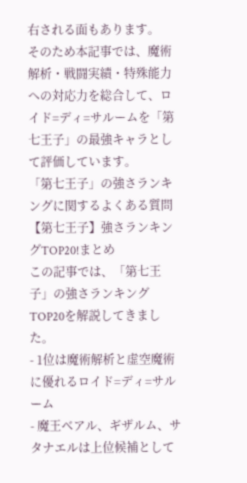右される面もあります。
そのため本記事では、魔術解析・戦闘実績・特殊能力への対応力を総合して、ロイド=ディ=サルームを「第七王子」の最強キャラとして評価しています。
「第七王子」の強さランキングに関するよくある質問
【第七王子】強さランキングTOP20!まとめ
この記事では、「第七王子」の強さランキングTOP20を解説してきました。
- 1位は魔術解析と虚空魔術に優れるロイド=ディ=サルーム
- 魔王ベアル、ギザルム、サタナエルは上位候補として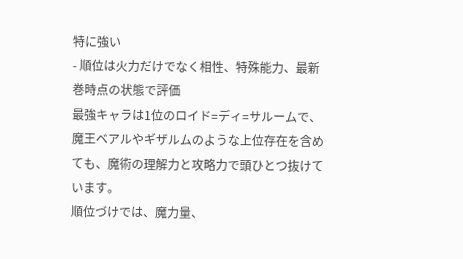特に強い
- 順位は火力だけでなく相性、特殊能力、最新巻時点の状態で評価
最強キャラは1位のロイド=ディ=サルームで、魔王ベアルやギザルムのような上位存在を含めても、魔術の理解力と攻略力で頭ひとつ抜けています。
順位づけでは、魔力量、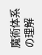魔術体系の理解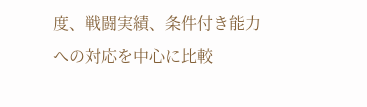度、戦闘実績、条件付き能力への対応を中心に比較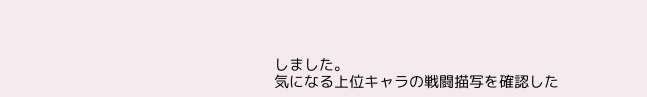しました。
気になる上位キャラの戦闘描写を確認した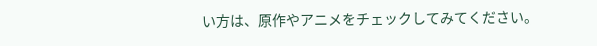い方は、原作やアニメをチェックしてみてください。